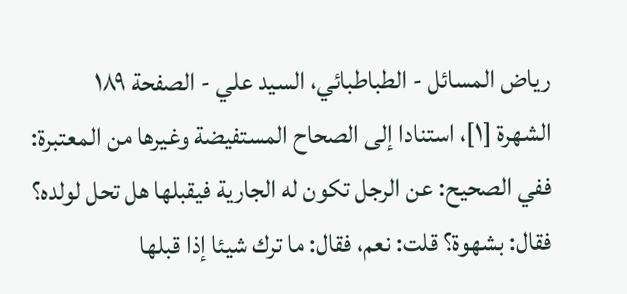رياض المسائل - الطباطبائي، السيد علي - الصفحة ١٨٩
الشهرة [١]، استنادا إلى الصحاح المستفيضة وغيرها من المعتبرة: ففي الصحيح: عن الرجل تكون له الجارية فيقبلها هل تحل لولده؟ فقال: بشهوة؟ قلت: نعم، فقال: ما ترك شيئا إذا قبلها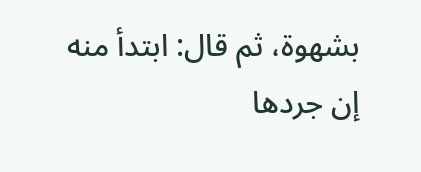بشهوة، ثم قال: ابتدأ منه إن جردها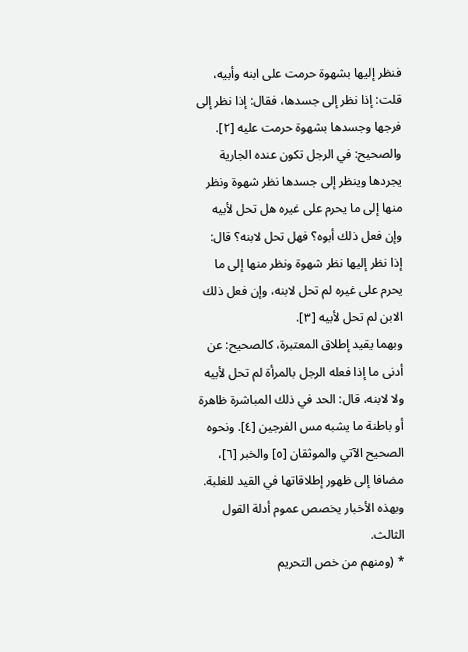فنظر إليها بشهوة حرمت على ابنه وأبيه، قلت: إذا نظر إلى جسدها، فقال: إذا نظر إلى فرجها وجسدها بشهوة حرمت عليه [٢].
والصحيح: في الرجل تكون عنده الجارية يجردها وينظر إلى جسدها نظر شهوة ونظر منها إلى ما يحرم على غيره هل تحل لأبيه وإن فعل ذلك أبوه؟ فهل تحل لابنه؟ قال: إذا نظر إليها نظر شهوة ونظر منها إلى ما يحرم على غيره لم تحل لابنه، وإن فعل ذلك الابن لم تحل لأبيه [٣].
وبهما يقيد إطلاق المعتبرة، كالصحيح: عن أدنى ما إذا فعله الرجل بالمرأة لم تحل لأبيه ولا لابنه، قال: الحد في ذلك المباشرة ظاهرة أو باطنة ما يشبه مس الفرجين [٤]. ونحوه الصحيح الآتي والموثقان [٥] والخبر [٦]، مضافا إلى ظهور إطلاقاتها في القيد للغلبة. وبهذه الأخبار يخصص عموم أدلة القول الثالث.
* (ومنهم من خص التحريم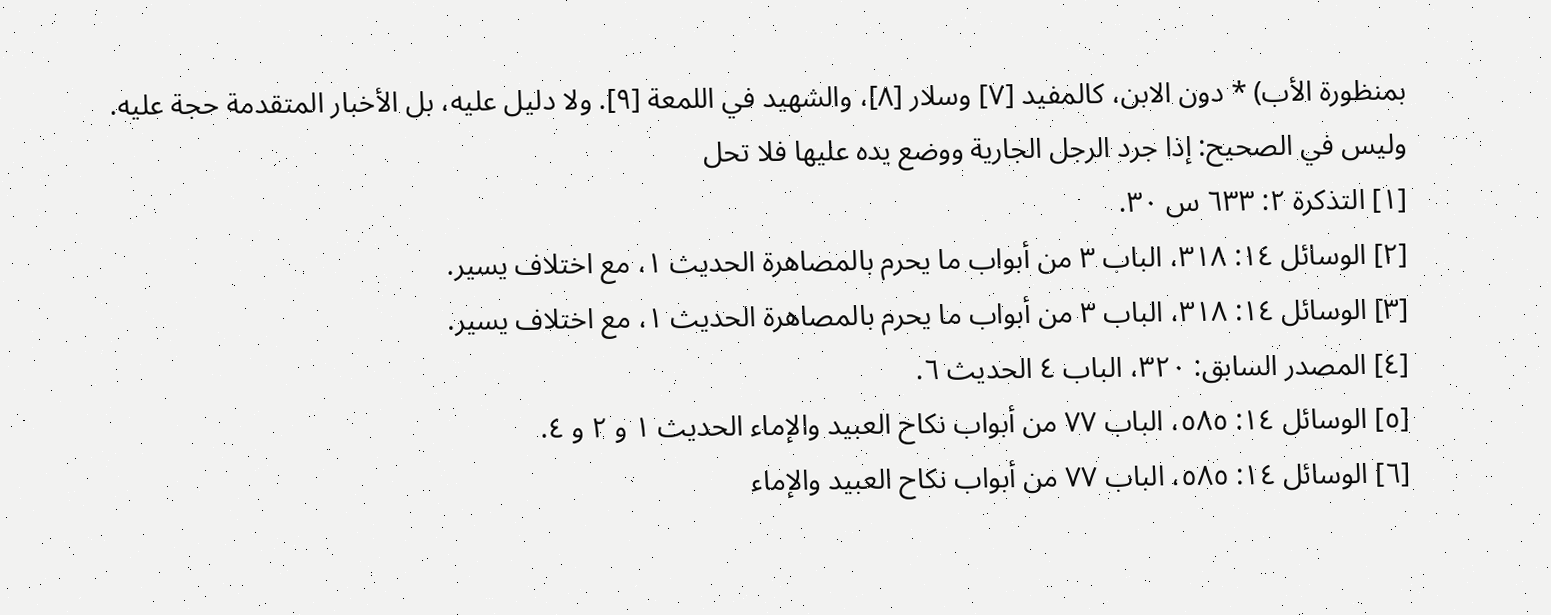بمنظورة الأب) * دون الابن، كالمفيد [٧] وسلار [٨]، والشهيد في اللمعة [٩]. ولا دليل عليه، بل الأخبار المتقدمة حجة عليه.
وليس في الصحيح: إذا جرد الرجل الجارية ووضع يده عليها فلا تحل
[١] التذكرة ٢: ٦٣٣ س ٣٠.
[٢] الوسائل ١٤: ٣١٨، الباب ٣ من أبواب ما يحرم بالمصاهرة الحديث ١، مع اختلاف يسير.
[٣] الوسائل ١٤: ٣١٨، الباب ٣ من أبواب ما يحرم بالمصاهرة الحديث ١، مع اختلاف يسير.
[٤] المصدر السابق: ٣٢٠، الباب ٤ الحديث ٦.
[٥] الوسائل ١٤: ٥٨٥، الباب ٧٧ من أبواب نكاح العبيد والإماء الحديث ١ و ٢ و ٤.
[٦] الوسائل ١٤: ٥٨٥، الباب ٧٧ من أبواب نكاح العبيد والإماء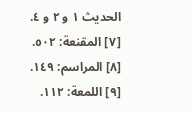الحديث ١ و ٢ و ٤.
[٧] المقنعة: ٥٠٢.
[٨] المراسم: ١٤٩.
[٩] اللمعة: ١١٢.